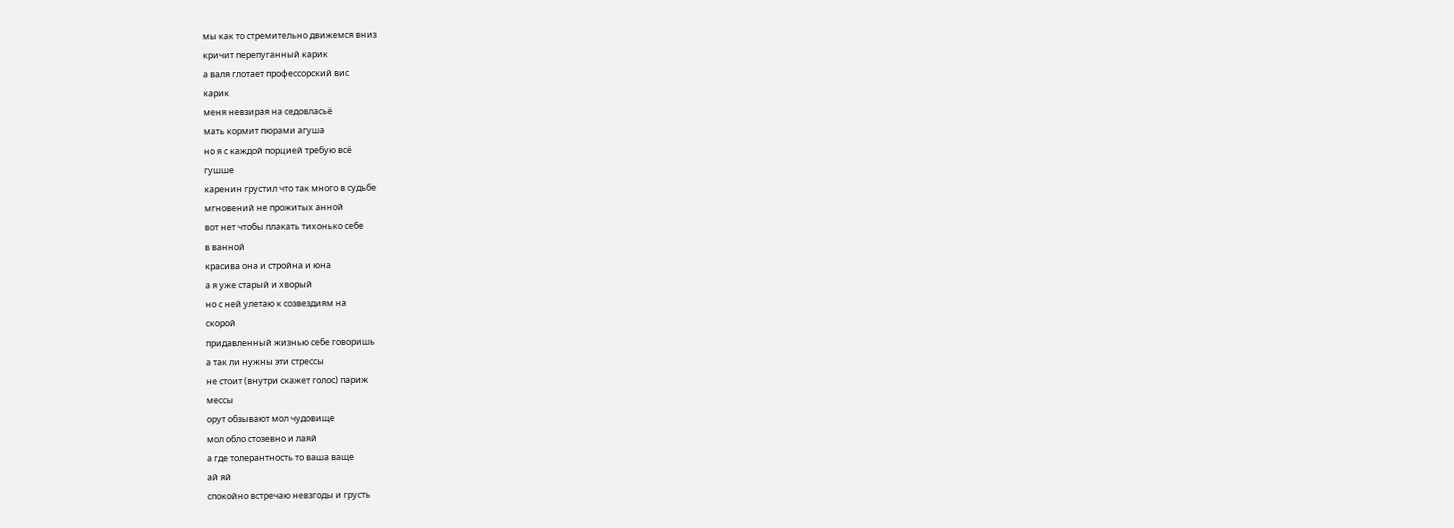мы как то стремительно движемся вниз
кричит перепуганный карик
а валя глотает профессорский вис
карик
меня невзирая на седовласьё
мать кормит пюрами агуша
но я с каждой порцией требую всё
гушше
каренин грустил что так много в судьбе
мгновений не прожитых анной
вот нет чтобы плакать тихонько себе
в ванной
красива она и стройна и юна
а я уже старый и хворый
но с ней улетаю к созвездиям на
скорой
придавленный жизнью себе говоришь
а так ли нужны эти стрессы
не стоит (внутри скажет голос) париж
мессы
орут обзывают мол чудовище
мол обло стозевно и лаяй
а где толерантность то ваша ваще
ай яй
спокойно встречаю невзгоды и грусть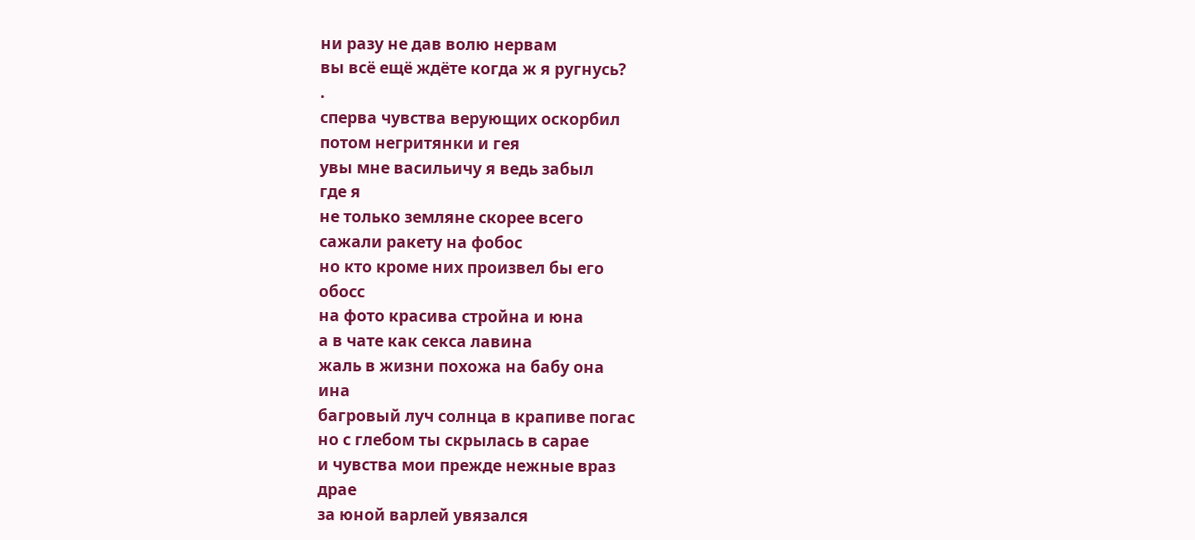ни разу не дав волю нервам
вы всё ещё ждёте когда ж я ругнусь?
.
сперва чувства верующих оскорбил
потом негритянки и гея
увы мне васильичу я ведь забыл
где я
не только земляне скорее всего
сажали ракету на фобос
но кто кроме них произвел бы его
обосс
на фото красива стройна и юна
а в чате как секса лавина
жаль в жизни похожа на бабу она
ина
багровый луч солнца в крапиве погас
но с глебом ты скрылась в сарае
и чувства мои прежде нежные враз
драе
за юной варлей увязался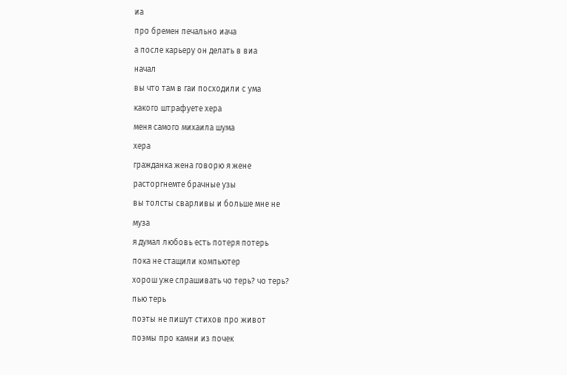иа
про бремен печально иача
а после карьеру он делать в виа
начал
вы что там в гаи посходили с ума
какого штрафуете хера
меня самого михаила шума
хера
гражданка жена говорю я жене
расторгнемте брачные узы
вы толсты сварливы и больше мне не
муза
я думал любовь есть потеря потерь
пока не стащили компьютер
хорош уже спрашивать чо терь? чо терь?
пью терь
поэты не пишут стихов про живот
поэмы про камни из почек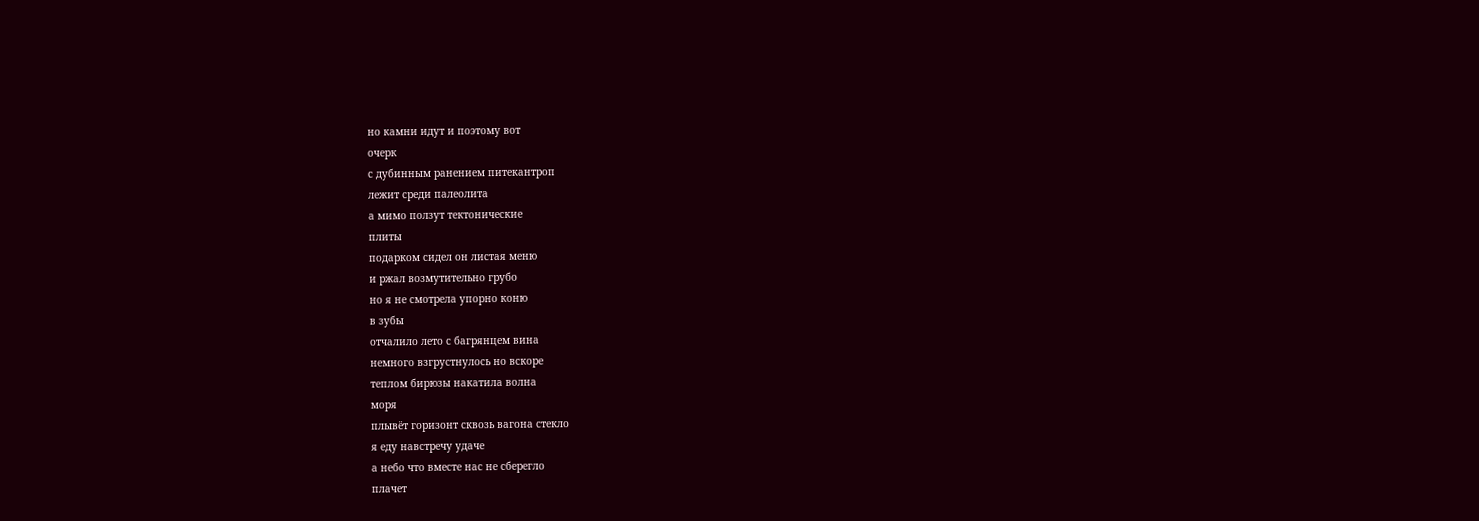но камни идут и поэтому вот
очерк
с дубинным ранением питекантроп
лежит среди палеолита
а мимо ползут тектонические
плиты
подарком сидел он листая меню
и ржал возмутительно грубо
но я не смотрела упорно коню
в зубы
отчалило лето с багрянцем вина
немного взгрустнулось но вскоре
теплом бирюзы накатила волна
моря
плывёт горизонт сквозь вагона стекло
я еду навстречу удаче
а небо что вместе нас не сберегло
плачет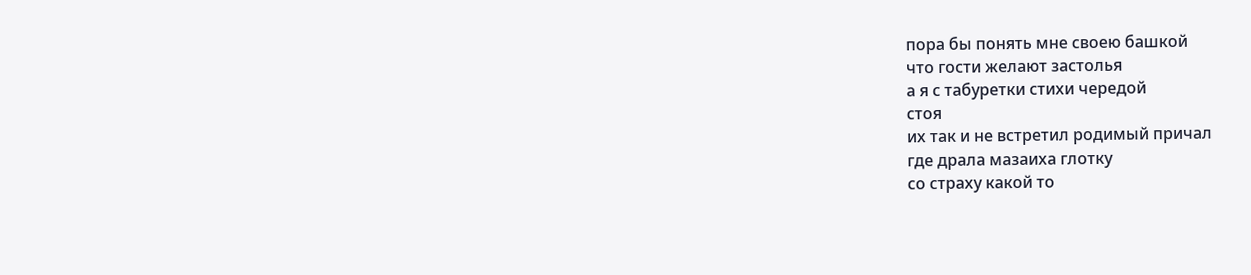пора бы понять мне своею башкой
что гости желают застолья
а я с табуретки стихи чередой
стоя
их так и не встретил родимый причал
где драла мазаиха глотку
со страху какой то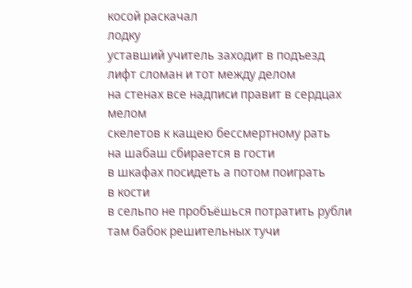косой раскачал
лодку
уставший учитель заходит в подъезд
лифт сломан и тот между делом
на стенах все надписи правит в сердцах
мелом
скелетов к кащею бессмертному рать
на шабаш сбирается в гости
в шкафах посидеть а потом поиграть
в кости
в сельпо не пробъёшься потратить рубли
там бабок решительных тучи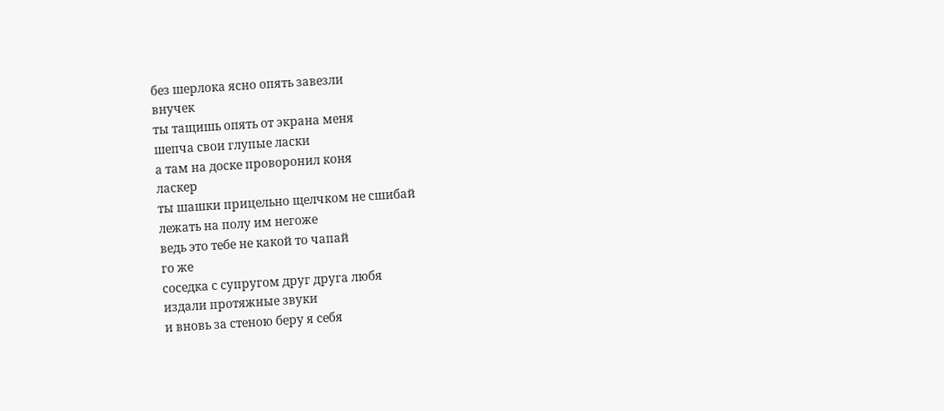без шерлока ясно опять завезли
внучек
ты тащишь опять от экрана меня
шепча свои глупые ласки
а там на доске проворонил коня
ласкер
ты шашки прицельно щелчком не сшибай
лежать на полу им негоже
ведь это тебе не какой то чапай
го же
соседка с супругом друг друга любя
издали протяжные звуки
и вновь за стеною беру я себя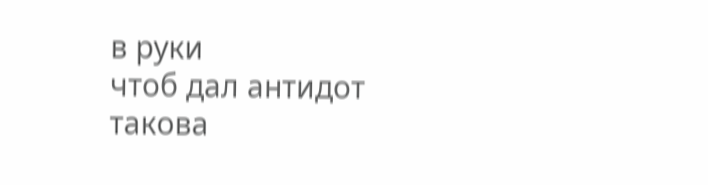в руки
чтоб дал антидот такова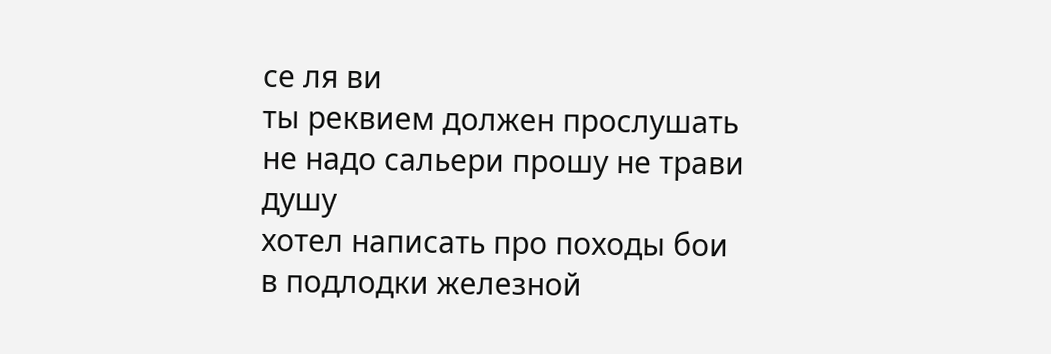се ля ви
ты реквием должен прослушать
не надо сальери прошу не трави
душу
хотел написать про походы бои
в подлодки железной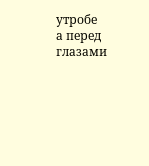утробе
а перед глазами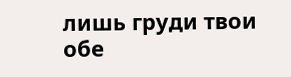лишь груди твои
обе